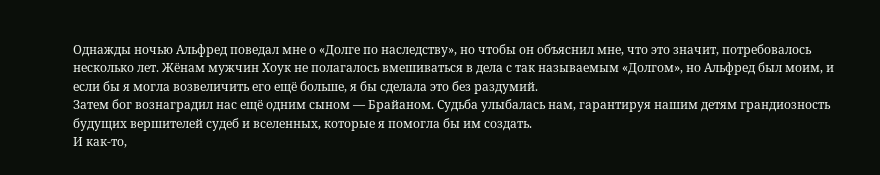Однажды ночью Альфред поведал мне о «Долге по наследству», но чтобы он объяснил мне, что это значит, потребовалось несколько лет. Жёнам мужчин Хоук не полагалось вмешиваться в дела с так называемым «Долгом», но Альфред был моим, и если бы я могла возвеличить его ещё больше, я бы сделала это без раздумий.
Затем бог вознаградил нас ещё одним сыном ― Брайаном. Судьба улыбалась нам, гарантируя нашим детям грандиозность будущих вершителей судеб и вселенных, которые я помогла бы им создать.
И как-то,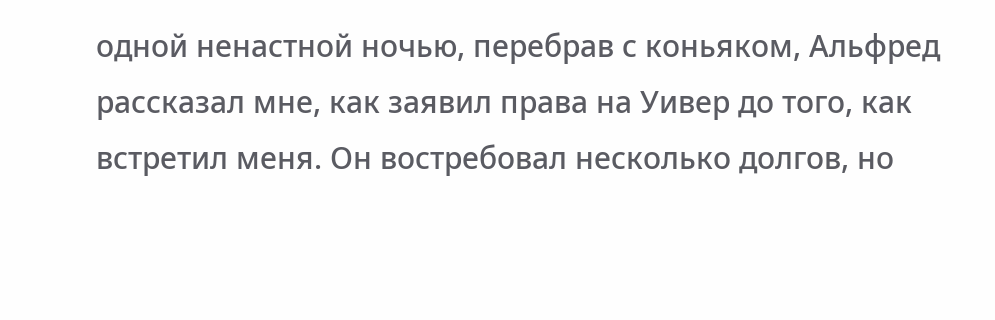одной ненастной ночью, перебрав с коньяком, Альфред рассказал мне, как заявил права на Уивер до того, как встретил меня. Он востребовал несколько долгов, но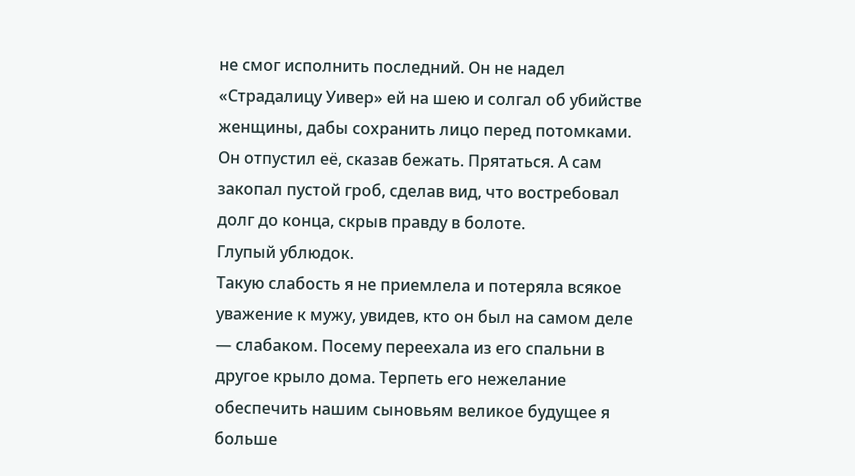не смог исполнить последний. Он не надел «Страдалицу Уивер» ей на шею и солгал об убийстве женщины, дабы сохранить лицо перед потомками.
Он отпустил её, сказав бежать. Прятаться. А сам закопал пустой гроб, сделав вид, что востребовал долг до конца, скрыв правду в болоте.
Глупый ублюдок.
Такую слабость я не приемлела и потеряла всякое уважение к мужу, увидев, кто он был на самом деле ― слабаком. Посему переехала из его спальни в другое крыло дома. Терпеть его нежелание обеспечить нашим сыновьям великое будущее я больше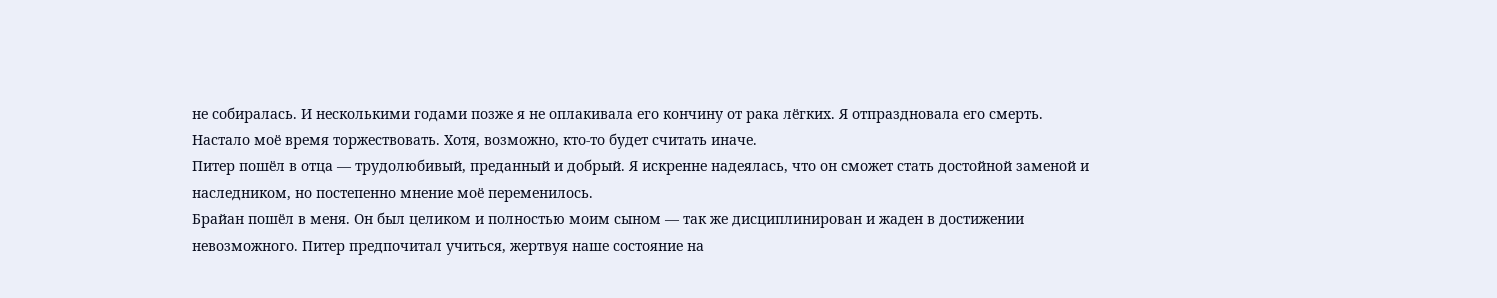не собиралась. И несколькими годами позже я не оплакивала его кончину от рака лёгких. Я отпраздновала его смерть.
Настало моё время торжествовать. Хотя, возможно, кто-то будет считать иначе.
Питер пошёл в отца ― трудолюбивый, преданный и добрый. Я искренне надеялась, что он сможет стать достойной заменой и наследником, но постепенно мнение моё переменилось.
Брайан пошёл в меня. Он был целиком и полностью моим сыном ― так же дисциплинирован и жаден в достижении невозможного. Питер предпочитал учиться, жертвуя наше состояние на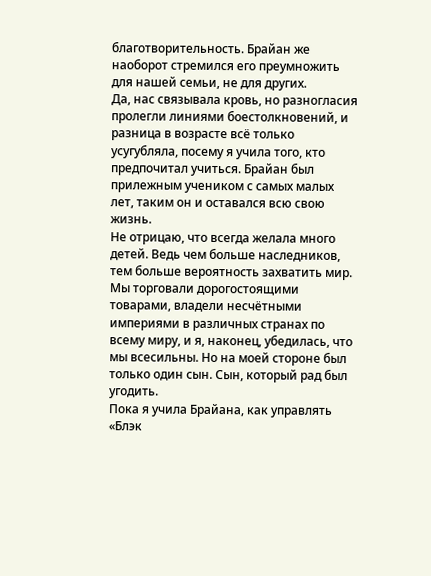благотворительность. Брайан же наоборот стремился его преумножить для нашей семьи, не для других.
Да, нас связывала кровь, но разногласия пролегли линиями боестолкновений, и разница в возрасте всё только усугубляла, посему я учила того, кто предпочитал учиться. Брайан был прилежным учеником с самых малых лет, таким он и оставался всю свою жизнь.
Не отрицаю, что всегда желала много детей. Ведь чем больше наследников, тем больше вероятность захватить мир. Мы торговали дорогостоящими товарами, владели несчётными империями в различных странах по всему миру, и я, наконец, убедилась, что мы всесильны. Но на моей стороне был только один сын. Сын, который рад был угодить.
Пока я учила Брайана, как управлять «Блэк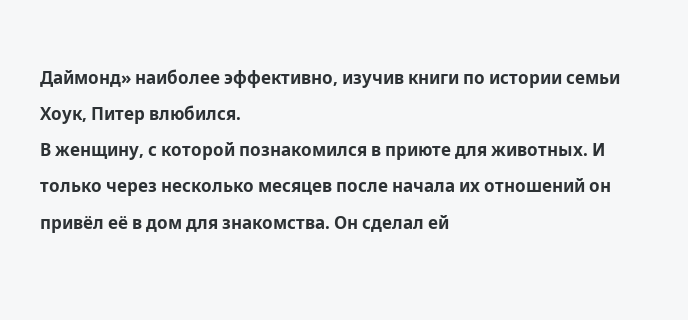Даймонд» наиболее эффективно, изучив книги по истории семьи Хоук, Питер влюбился.
В женщину, с которой познакомился в приюте для животных. И только через несколько месяцев после начала их отношений он привёл её в дом для знакомства. Он сделал ей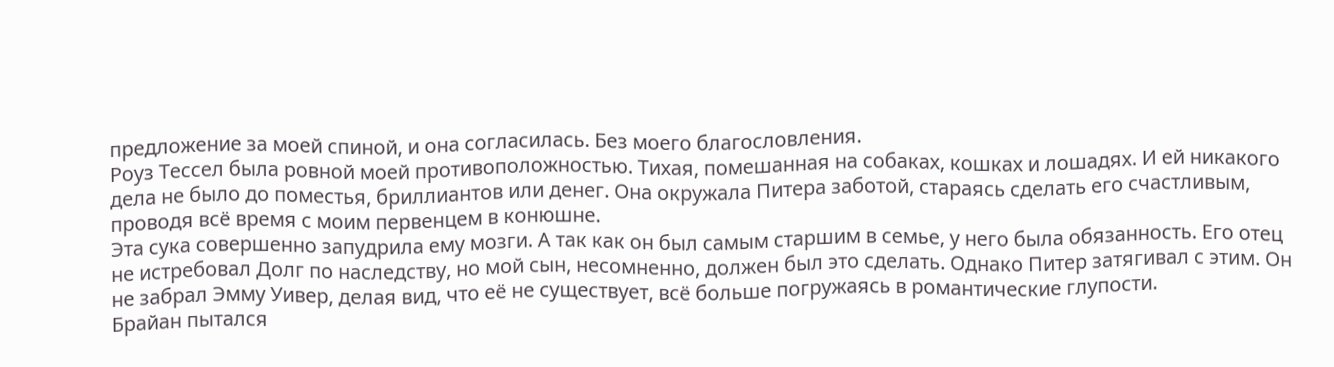предложение за моей спиной, и она согласилась. Без моего благословления.
Роуз Тессел была ровной моей противоположностью. Тихая, помешанная на собаках, кошках и лошадях. И ей никакого дела не было до поместья, бриллиантов или денег. Она окружала Питера заботой, стараясь сделать его счастливым, проводя всё время с моим первенцем в конюшне.
Эта сука совершенно запудрила ему мозги. А так как он был самым старшим в семье, у него была обязанность. Его отец не истребовал Долг по наследству, но мой сын, несомненно, должен был это сделать. Однако Питер затягивал с этим. Он не забрал Эмму Уивер, делая вид, что её не существует, всё больше погружаясь в романтические глупости.
Брайан пытался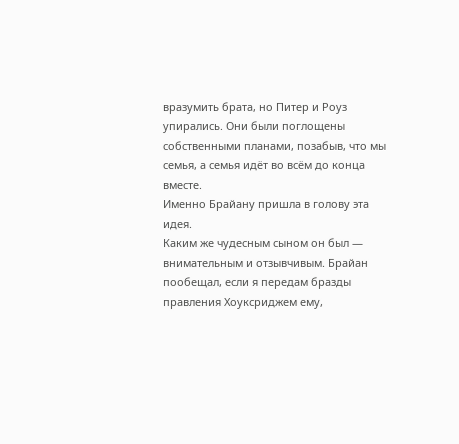вразумить брата, но Питер и Роуз упирались. Они были поглощены собственными планами, позабыв, что мы семья, а семья идёт во всём до конца вместе.
Именно Брайану пришла в голову эта идея.
Каким же чудесным сыном он был ― внимательным и отзывчивым. Брайан пообещал, если я передам бразды правления Хоуксриджем ему,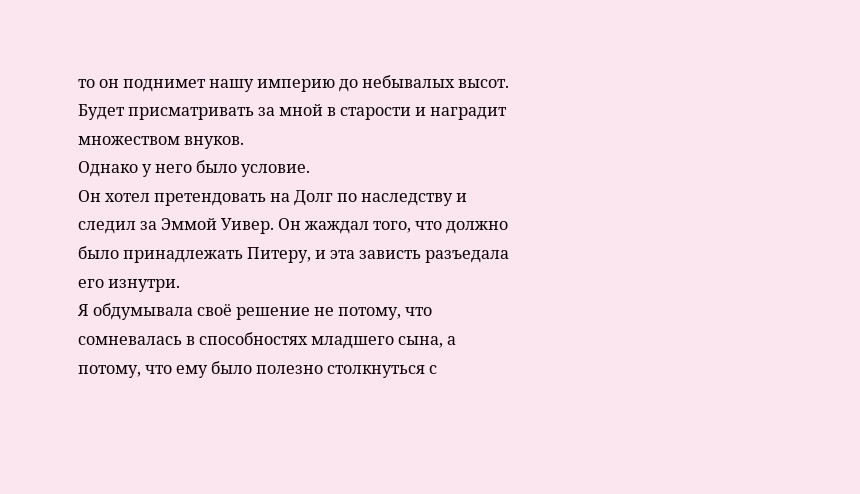то он поднимет нашу империю до небывалых высот. Будет присматривать за мной в старости и наградит множеством внуков.
Однако у него было условие.
Он хотел претендовать на Долг по наследству и следил за Эммой Уивер. Он жаждал того, что должно было принадлежать Питеру, и эта зависть разъедала его изнутри.
Я обдумывала своё решение не потому, что сомневалась в способностях младшего сына, а потому, что ему было полезно столкнуться с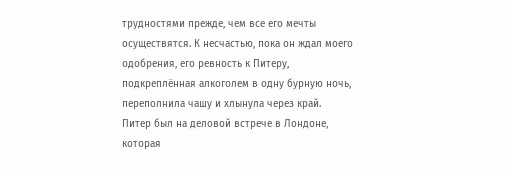трудностями прежде, чем все его мечты осуществятся. К несчастью, пока он ждал моего одобрения, его ревность к Питеру, подкреплённая алкоголем в одну бурную ночь, переполнила чашу и хлынула через край.
Питер был на деловой встрече в Лондоне, которая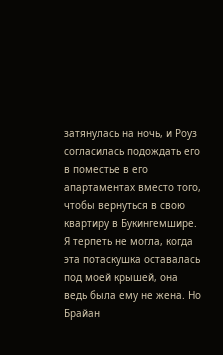затянулась на ночь, и Роуз согласилась подождать его в поместье в его апартаментах вместо того, чтобы вернуться в свою квартиру в Букингемшире. Я терпеть не могла, когда эта потаскушка оставалась под моей крышей, она ведь была ему не жена. Но Брайан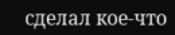сделал кое-что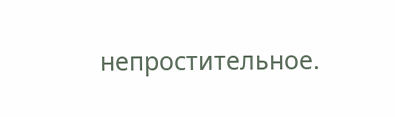непростительное.